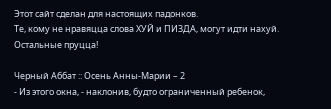Этот сайт сделан для настоящих падонков.
Те, кому не нравяцца слова ХУЙ и ПИЗДА, могут идти нахуй.
Остальные пруцца!

Черный Аббат :: Осень Анны-Марии – 2
- Из этого окна, - наклонив, будто ограниченный ребенок,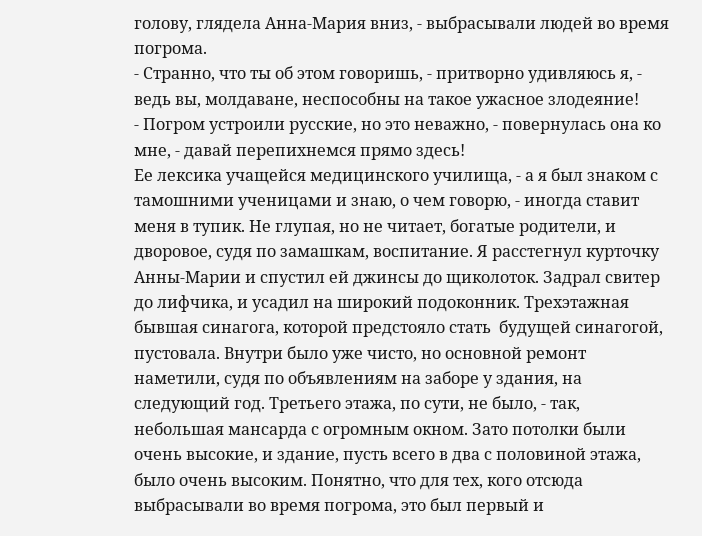голову, глядела Анна-Мария вниз, - выбрасывали людей во время погрома.
- Странно, что ты об этом говоришь, - притворно удивляюсь я, - ведь вы, молдаване, неспособны на такое ужасное злодеяние!
- Погром устроили русские, но это неважно, - повернулась она ко мне, - давай перепихнемся прямо здесь!
Ее лексика учащейся медицинского училища, - а я был знаком с тамошними ученицами и знаю, о чем говорю, - иногда ставит меня в тупик. Не глупая, но не читает, богатые родители, и дворовое, судя по замашкам, воспитание. Я расстегнул курточку Анны-Марии и спустил ей джинсы до щиколоток. Задрал свитер до лифчика, и усадил на широкий подоконник. Трехэтажная бывшая синагога, которой предстояло стать  будущей синагогой, пустовала. Внутри было уже чисто, но основной ремонт наметили, судя по объявлениям на заборе у здания, на следующий год. Третьего этажа, по сути, не было, - так, небольшая мансарда с огромным окном. Зато потолки были очень высокие, и здание, пусть всего в два с половиной этажа, было очень высоким. Понятно, что для тех, кого отсюда выбрасывали во время погрома, это был первый и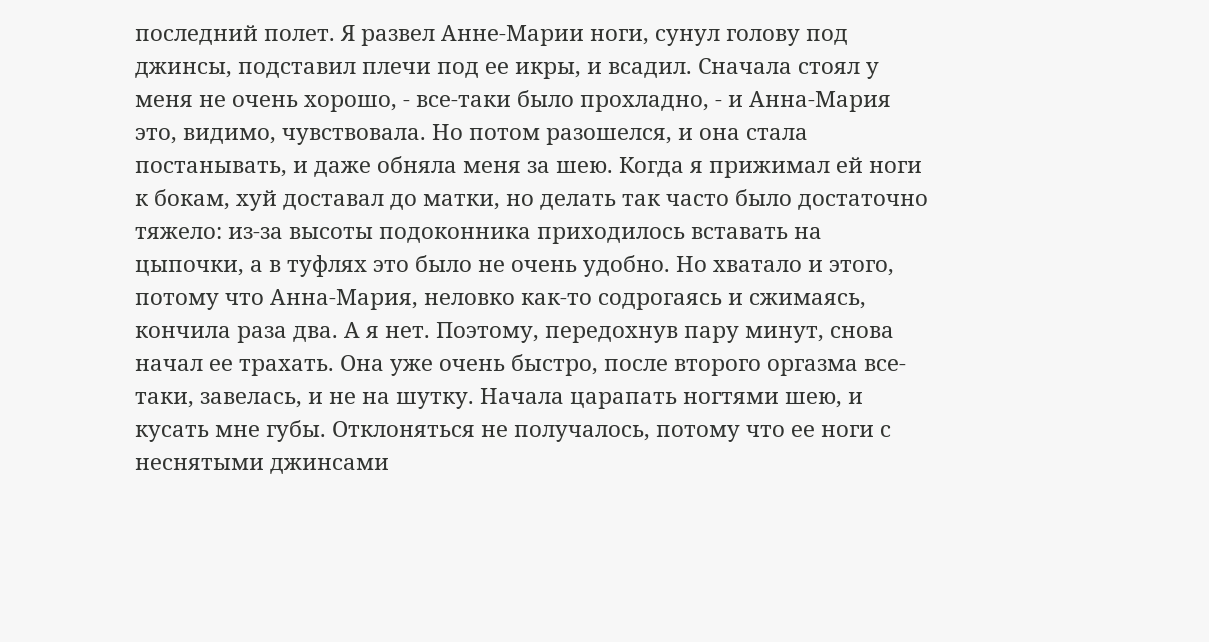последний полет. Я развел Анне-Марии ноги, сунул голову под джинсы, подставил плечи под ее икры, и всадил. Сначала стоял у меня не очень хорошо, - все-таки было прохладно, - и Анна-Мария это, видимо, чувствовала. Но потом разошелся, и она стала постанывать, и даже обняла меня за шею. Когда я прижимал ей ноги к бокам, хуй доставал до матки, но делать так часто было достаточно тяжело: из-за высоты подоконника приходилось вставать на цыпочки, а в туфлях это было не очень удобно. Но хватало и этого, потому что Анна-Мария, неловко как-то содрогаясь и сжимаясь, кончила раза два. А я нет. Поэтому, передохнув пару минут, снова начал ее трахать. Она уже очень быстро, после второго оргазма все-таки, завелась, и не на шутку. Начала царапать ногтями шею, и кусать мне губы. Отклоняться не получалось, потому что ее ноги с неснятыми джинсами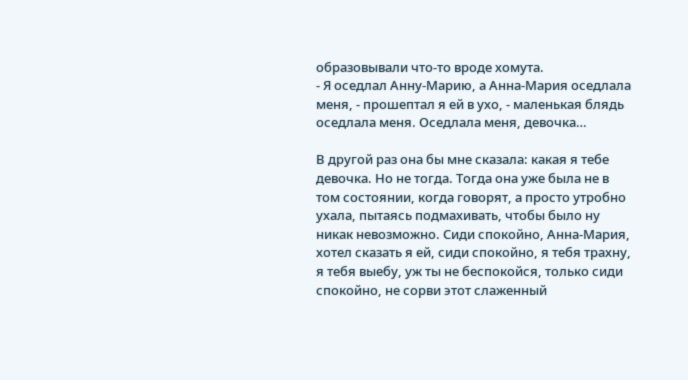образовывали что-то вроде хомута.
- Я оседлал Анну-Марию, а Анна-Мария оседлала меня, - прошептал я ей в ухо, - маленькая блядь оседлала меня. Оседлала меня, девочка…

В другой раз она бы мне сказала: какая я тебе девочка. Но не тогда. Тогда она уже была не в том состоянии, когда говорят, а просто утробно ухала, пытаясь подмахивать, чтобы было ну никак невозможно. Сиди спокойно, Анна-Мария, хотел сказать я ей, сиди спокойно, я тебя трахну, я тебя выебу, уж ты не беспокойся, только сиди спокойно, не сорви этот слаженный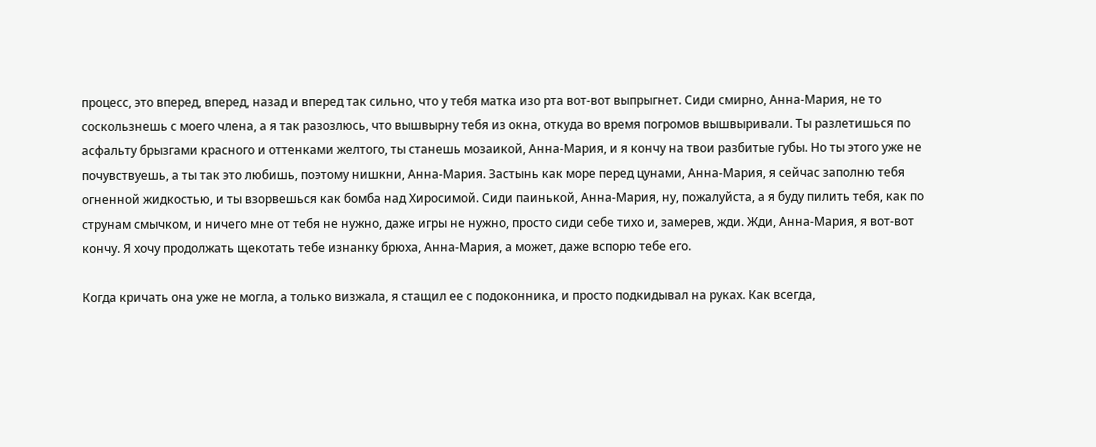процесс, это вперед, вперед, назад и вперед так сильно, что у тебя матка изо рта вот-вот выпрыгнет. Сиди смирно, Анна-Мария, не то соскользнешь с моего члена, а я так разозлюсь, что вышвырну тебя из окна, откуда во время погромов вышвыривали. Ты разлетишься по асфальту брызгами красного и оттенками желтого, ты станешь мозаикой, Анна-Мария, и я кончу на твои разбитые губы. Но ты этого уже не почувствуешь, а ты так это любишь, поэтому нишкни, Анна-Мария. Застынь как море перед цунами, Анна-Мария, я сейчас заполню тебя огненной жидкостью, и ты взорвешься как бомба над Хиросимой. Сиди паинькой, Анна-Мария, ну, пожалуйста, а я буду пилить тебя, как по струнам смычком, и ничего мне от тебя не нужно, даже игры не нужно, просто сиди себе тихо и, замерев, жди. Жди, Анна-Мария, я вот-вот кончу. Я хочу продолжать щекотать тебе изнанку брюха, Анна-Мария, а может, даже вспорю тебе его.

Когда кричать она уже не могла, а только визжала, я стащил ее с подоконника, и просто подкидывал на руках. Как всегда,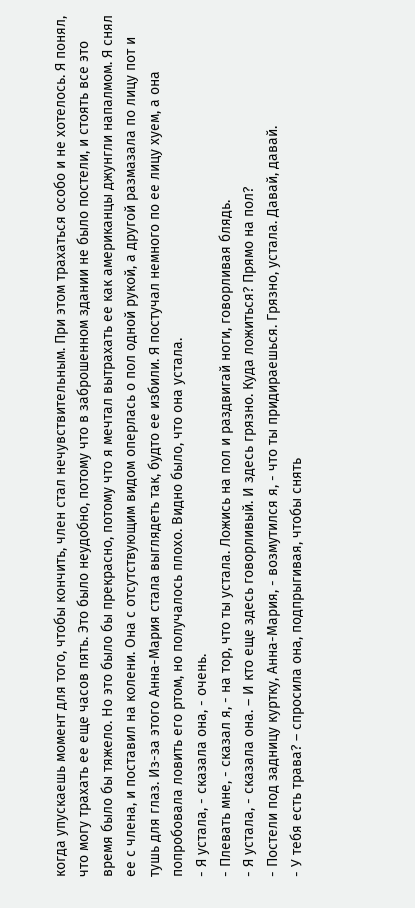когда упускаешь момент для того, чтобы кончить, член стал нечувствительным. При этом трахаться особо и не хотелось. Я понял, что могу трахать ее еще часов пять. Это было неудобно, потому что в заброшенном здании не было постели, и стоять все это время было бы тяжело. Но это было бы прекрасно, потому что я мечтал вытрахать ее как американцы джунгли напалмом. Я снял ее с члена, и поставил на колени. Она с отсутствующим видом оперлась о пол одной рукой, а другой размазала по лицу пот и тушь для глаз. Из-за этого Анна-Мария стала выглядеть так, будто ее избили. Я постучал немного по ее лицу хуем, а она попробовала ловить его ртом, но получалось плохо. Видно было, что она устала.
- Я устала, - сказала она, - очень.
- Плевать мне, - сказал я, - на тор, что ты устала. Ложись на пол и раздвигай ноги, говорливая блядь.
- Я устала, - сказала она. – И кто еще здесь говорливый. И здесь грязно. Куда ложиться? Прямо на пол?
- Постели под задницу куртку, Анна-Мария, - возмутился я, - что ты придираешься. Грязно, устала. Давай, давай.
- У тебя есть трава? – спросила она, подпрыгивая, чтобы снять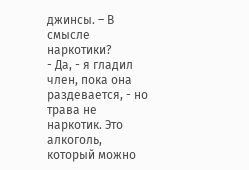джинсы. – В смысле наркотики?
- Да, - я гладил член, пока она раздевается, - но трава не наркотик. Это алкоголь, который можно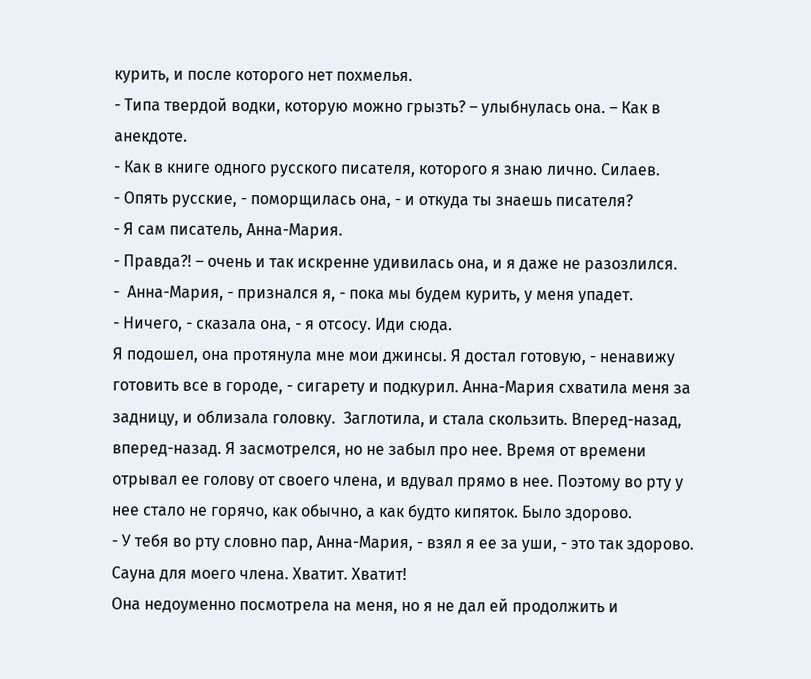курить, и после которого нет похмелья.
- Типа твердой водки, которую можно грызть? – улыбнулась она. – Как в анекдоте.
- Как в книге одного русского писателя, которого я знаю лично. Силаев.
- Опять русские, - поморщилась она, - и откуда ты знаешь писателя?
- Я сам писатель, Анна-Мария.
- Правда?! – очень и так искренне удивилась она, и я даже не разозлился.
-  Анна-Мария, - признался я, - пока мы будем курить, у меня упадет.
- Ничего, - сказала она, - я отсосу. Иди сюда.
Я подошел, она протянула мне мои джинсы. Я достал готовую, - ненавижу готовить все в городе, - сигарету и подкурил. Анна-Мария схватила меня за задницу, и облизала головку.  Заглотила, и стала скользить. Вперед-назад, вперед-назад. Я засмотрелся, но не забыл про нее. Время от времени отрывал ее голову от своего члена, и вдувал прямо в нее. Поэтому во рту у нее стало не горячо, как обычно, а как будто кипяток. Было здорово.
- У тебя во рту словно пар, Анна-Мария, - взял я ее за уши, - это так здорово. Сауна для моего члена. Хватит. Хватит!
Она недоуменно посмотрела на меня, но я не дал ей продолжить и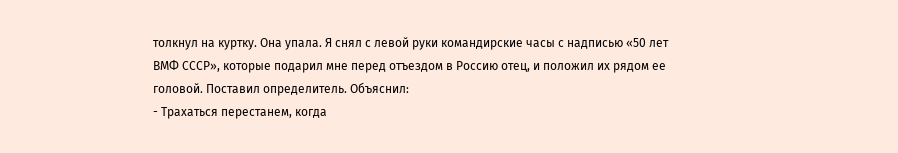толкнул на куртку. Она упала. Я снял с левой руки командирские часы с надписью «50 лет ВМФ СССР», которые подарил мне перед отъездом в Россию отец, и положил их рядом ее головой. Поставил определитель. Объяснил:
- Трахаться перестанем, когда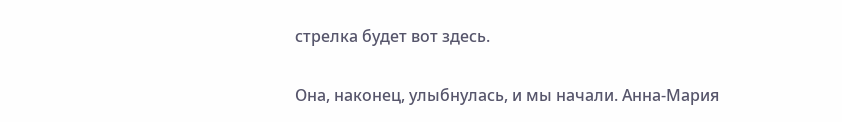стрелка будет вот здесь.

Она, наконец, улыбнулась, и мы начали. Анна-Мария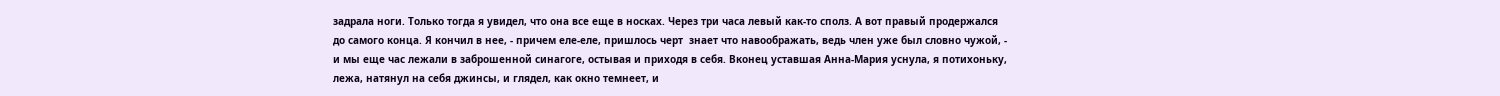задрала ноги. Только тогда я увидел, что она все еще в носках. Через три часа левый как-то сполз. А вот правый продержался до самого конца. Я кончил в нее, - причем еле-еле, пришлось черт  знает что навоображать, ведь член уже был словно чужой, - и мы еще час лежали в заброшенной синагоге, остывая и приходя в себя. Вконец уставшая Анна-Мария уснула, я потихоньку, лежа, натянул на себя джинсы, и глядел, как окно темнеет, и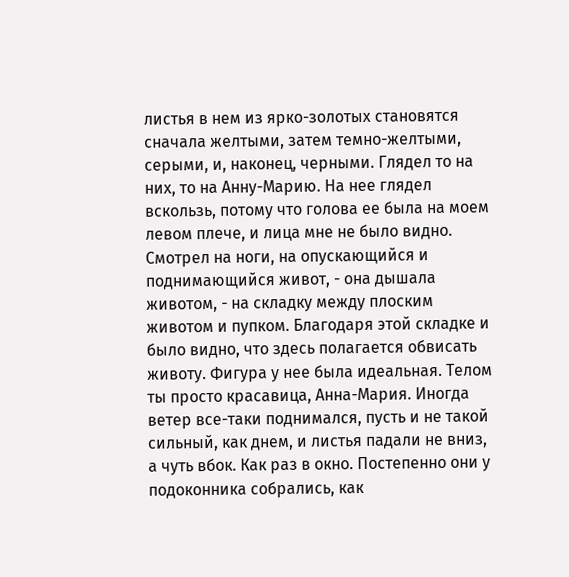листья в нем из ярко-золотых становятся сначала желтыми, затем темно-желтыми, серыми, и, наконец, черными. Глядел то на них, то на Анну-Марию. На нее глядел вскользь, потому что голова ее была на моем левом плече, и лица мне не было видно. Смотрел на ноги, на опускающийся и поднимающийся живот, - она дышала животом, - на складку между плоским животом и пупком. Благодаря этой складке и было видно, что здесь полагается обвисать животу. Фигура у нее была идеальная. Телом ты просто красавица, Анна-Мария. Иногда ветер все-таки поднимался, пусть и не такой сильный, как днем, и листья падали не вниз, а чуть вбок. Как раз в окно. Постепенно они у подоконника собрались, как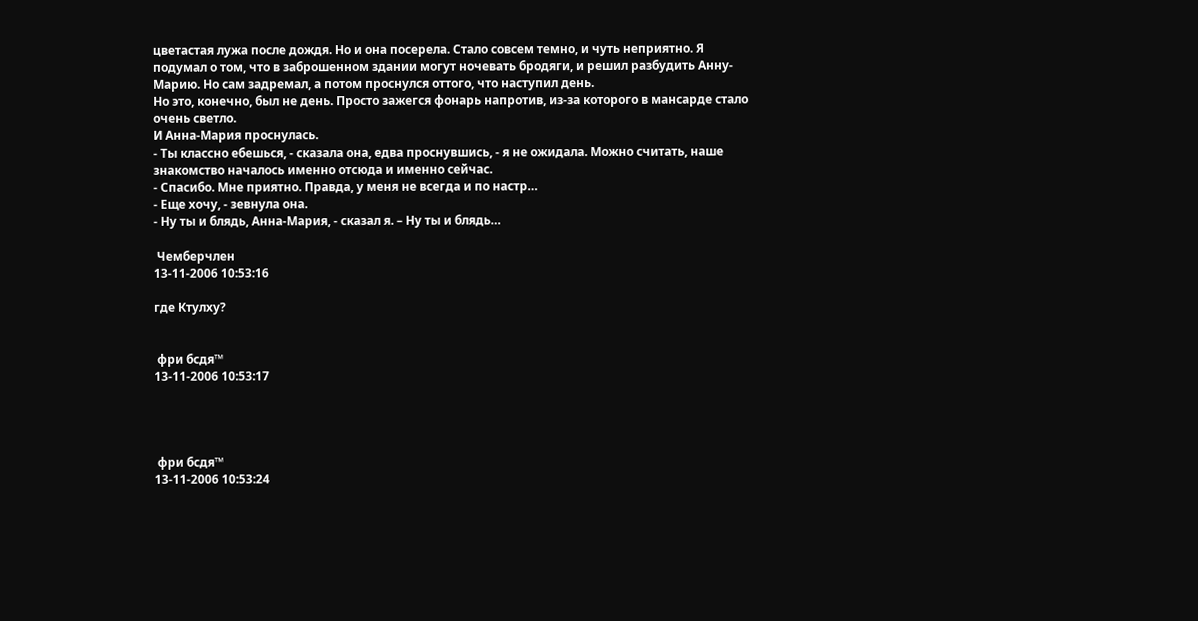цветастая лужа после дождя. Но и она посерела. Стало совсем темно, и чуть неприятно. Я подумал о том, что в заброшенном здании могут ночевать бродяги, и решил разбудить Анну-Марию. Но сам задремал, а потом проснулся оттого, что наступил день.
Но это, конечно, был не день. Просто зажегся фонарь напротив, из-за которого в мансарде стало очень светло.
И Анна-Мария проснулась.
- Ты классно ебешься, - сказала она, едва проснувшись, - я не ожидала. Можно считать, наше знакомство началось именно отсюда и именно сейчас.
- Спасибо. Мне приятно. Правда, у меня не всегда и по настр…
- Еще хочу, - зевнула она.
- Ну ты и блядь, Анна-Мария, - сказал я. – Ну ты и блядь…

 Чемберчлен
13-11-2006 10:53:16

где Ктулху?


 фри бсдя™
13-11-2006 10:53:17




 фри бсдя™
13-11-2006 10:53:24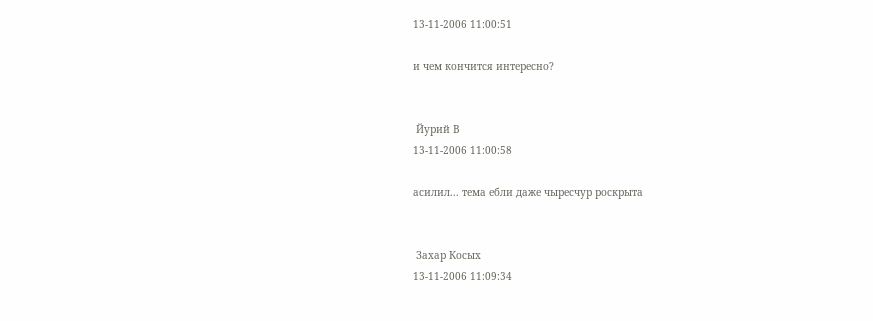13-11-2006 11:00:51

и чем кончится интересно?


 Йурий В
13-11-2006 11:00:58

асилил... тема ебли даже чыресчур роскрыта


 Захар Косых
13-11-2006 11:09:34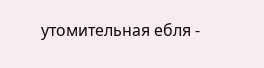утомительная ебля -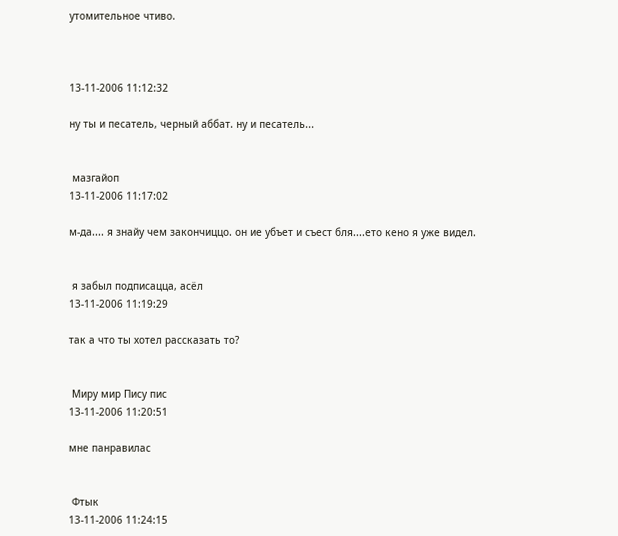утомительное чтиво.



13-11-2006 11:12:32

ну ты и песатель, черный аббат. ну и песатель...


 мазгайоп
13-11-2006 11:17:02

м-да.... я знайу чем закончиццо. он ие убъет и съест бля....ето кено я уже видел.


 я забыл подписацца, асёл
13-11-2006 11:19:29

так а что ты хотел рассказать то?


 Миру мир Пису пис
13-11-2006 11:20:51

мне панравилас


 Фтык
13-11-2006 11:24:15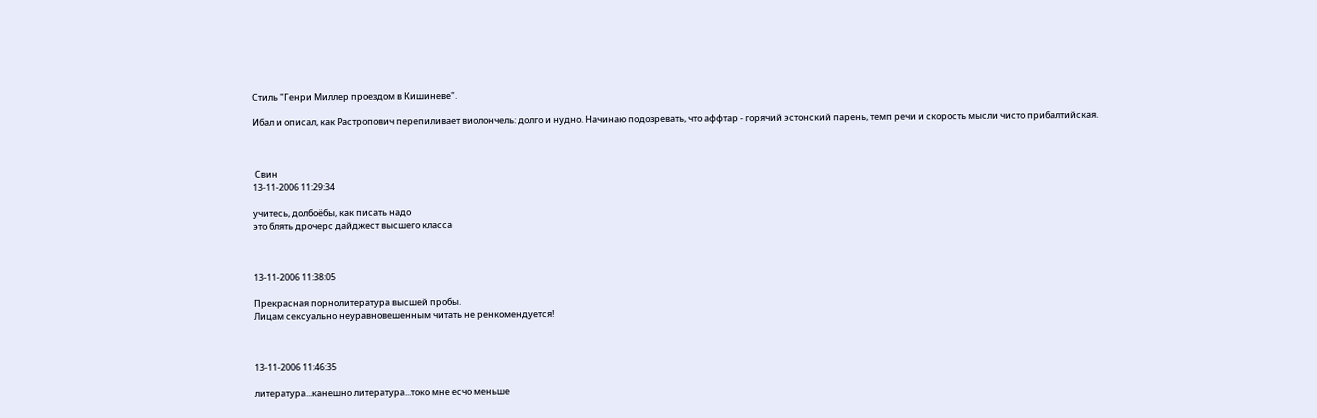Стиль "Генри Миллер проездом в Кишиневе".

Ибал и описал, как Растропович перепиливает виолончель: долго и нудно. Начинаю подозревать, что аффтар - горячий эстонский парень, темп речи и скорость мысли чисто прибалтийская.



 Свин
13-11-2006 11:29:34

учитесь, долбоёбы, как писать надо
это блять дрочерс дайджест высшего класса



13-11-2006 11:38:05

Прекрасная порнолитература высшей пробы.
Лицам сексуально неуравновешенным читать не ренкомендуется!



13-11-2006 11:46:35

литература...канешно литература...токо мне есчо меньше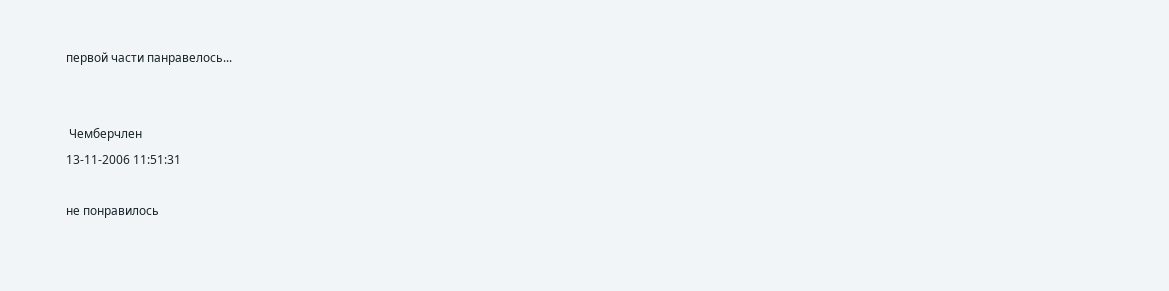первой части панравелось...


 Чемберчлен
13-11-2006 11:51:31

не понравилось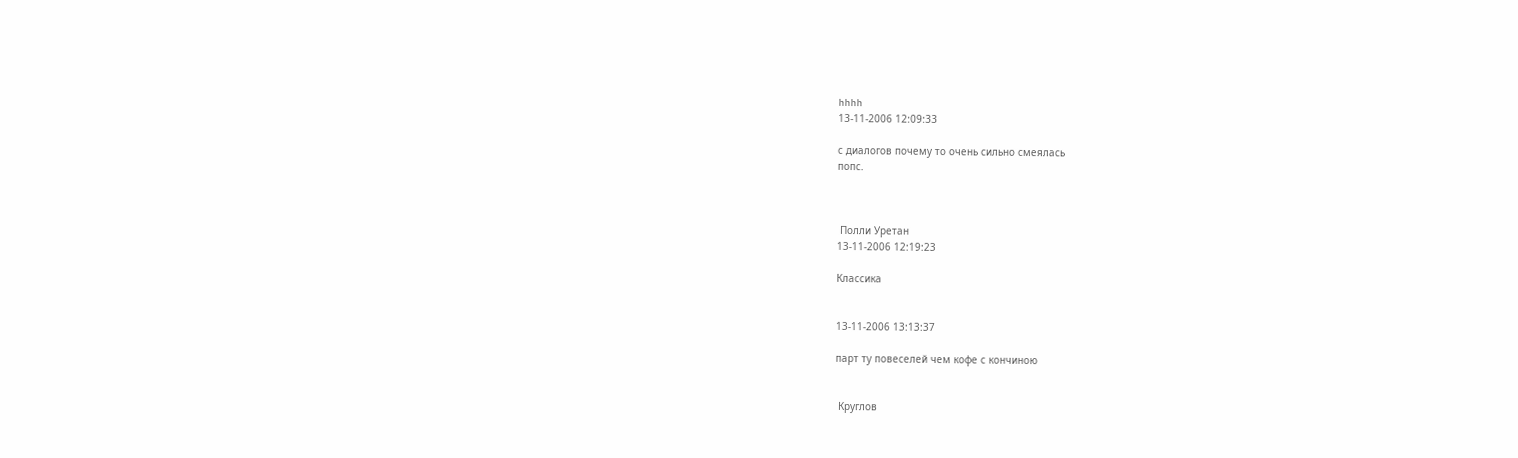hhhh
13-11-2006 12:09:33

с диалогов почему то очень сильно смеялась
попс.



 Полли Уретан
13-11-2006 12:19:23

Классика


13-11-2006 13:13:37

парт ту повеселей чем кофе с кончиною


 Круглов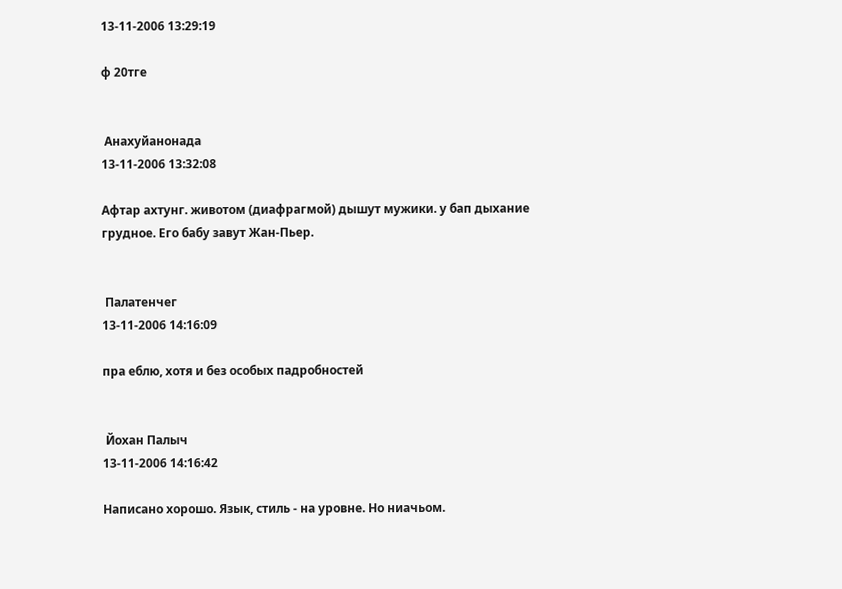13-11-2006 13:29:19

ф 20тге


 Анахуйанонада
13-11-2006 13:32:08

Афтар ахтунг. животом (диафрагмой) дышут мужики. у бап дыхание грудное. Его бабу завут Жан-Пьер.


 Палатенчег
13-11-2006 14:16:09

пра еблю, хотя и без особых падробностей


 Йохан Палыч
13-11-2006 14:16:42

Написано хорошо. Язык, стиль - на уровне. Но ниачьом.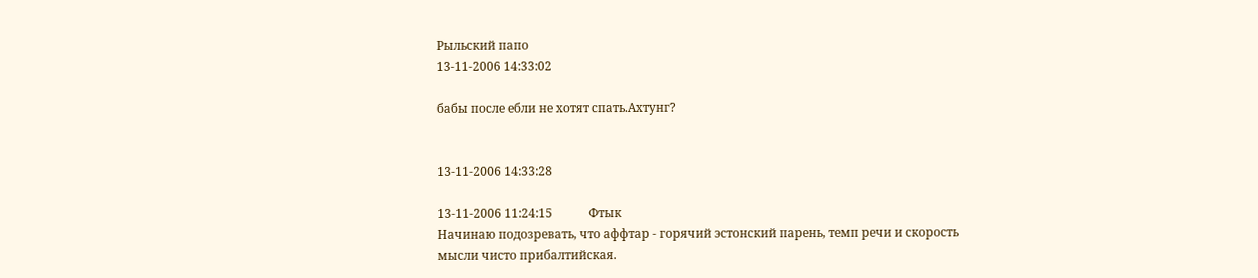Рыльский папо
13-11-2006 14:33:02

бабы после ебли не хотят спать.Ахтунг?


13-11-2006 14:33:28

13-11-2006 11:24:15            Фтык
Начинаю подозревать, что аффтар - горячий эстонский парень, темп речи и скорость мысли чисто прибалтийская.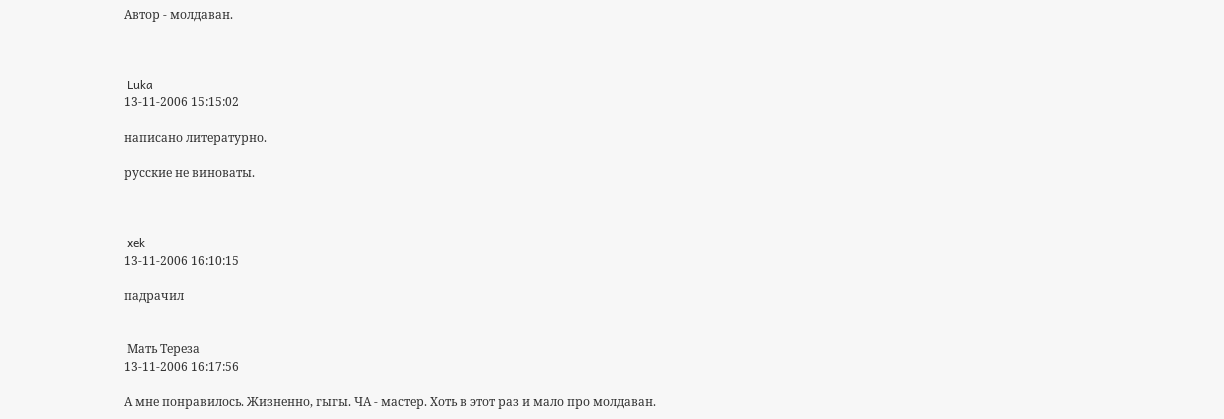Автор - молдаван.



 Luka
13-11-2006 15:15:02

написано литературно.

русские не виноваты.



 xek
13-11-2006 16:10:15

падрачил


 Мать Тереза
13-11-2006 16:17:56

А мне понравилось. Жизненно, гыгы. ЧА - мастер. Хоть в этот раз и мало про молдаван.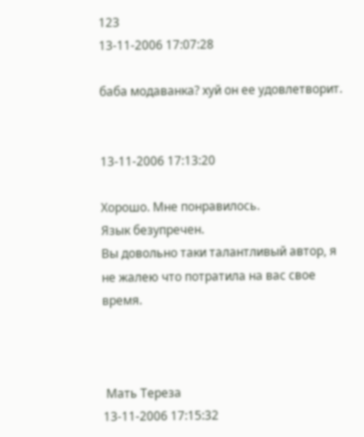123
13-11-2006 17:07:28

баба модаванка? хуй он ее удовлетворит.


13-11-2006 17:13:20

Хорошо. Мне понравилось.
Язык безупречен.
Вы довольно таки талантливый автор, я не жалею что потратила на вас свое время.



 Мать Тереза
13-11-2006 17:15:32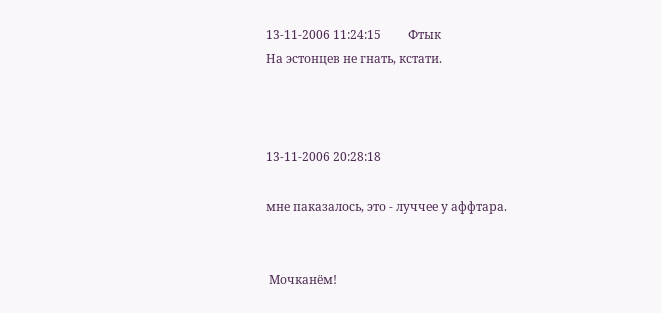13-11-2006 11:24:15         Фтык
На эстонцев не гнать, кстати.



13-11-2006 20:28:18

мне паказалось, это - луччее у аффтара.


 Мочканём!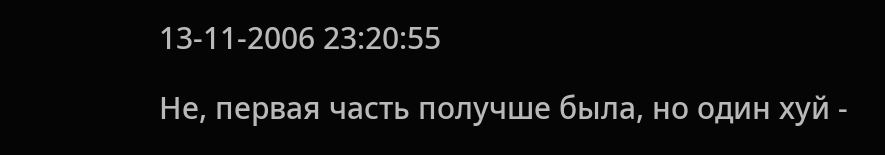13-11-2006 23:20:55

Не, первая часть получше была, но один хуй -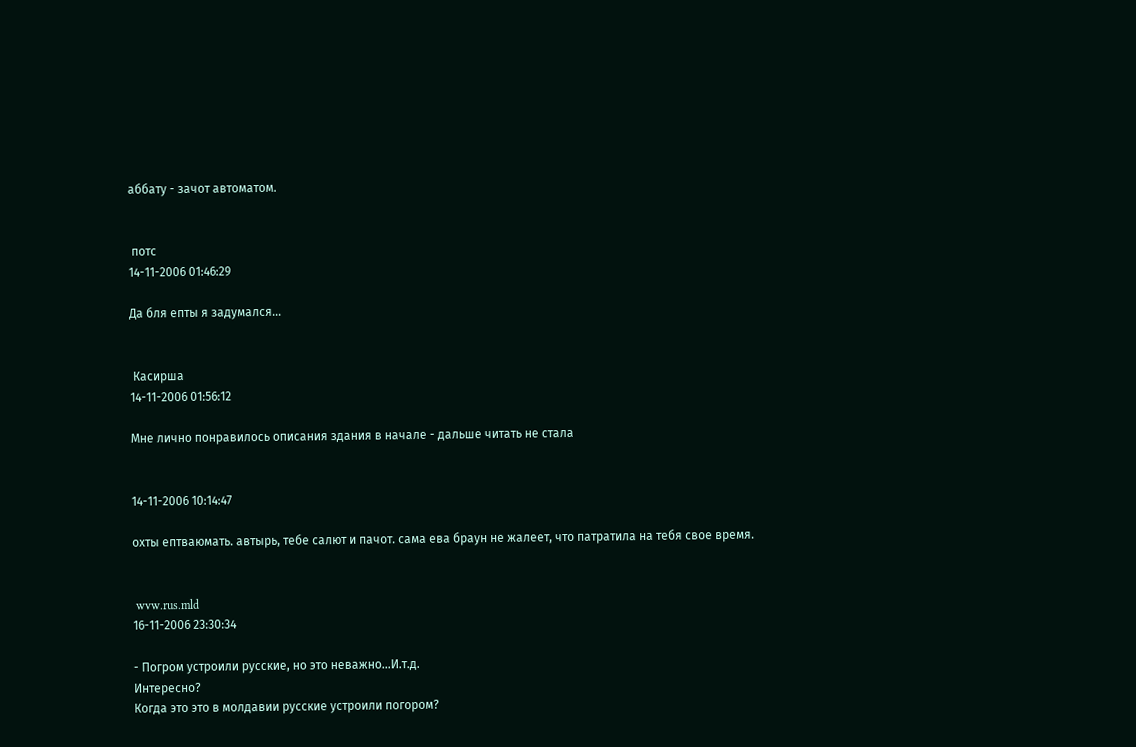аббату - зачот автоматом.


 потс
14-11-2006 01:46:29

Да бля епты я задумался...


 Касирша
14-11-2006 01:56:12

Мне лично понравилось описания здания в начале - дальше читать не стала


14-11-2006 10:14:47

охты ептваюмать. автырь, тебе салют и пачот. сама ева браун не жалеет, что патратила на тебя свое время.


 wvw.rus.mld
16-11-2006 23:30:34

- Погром устроили русские, но это неважно...И.т.д.
Интересно?
Когда это это в молдавии русские устроили погором?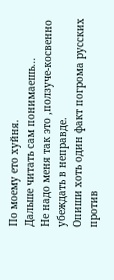По моему ето хуйня.
Дальше читать сам понимаешь...
Не надо меня так это ,ползуче-косвенно убеждать в неправде.
Опиши хоть один факт погрома русских против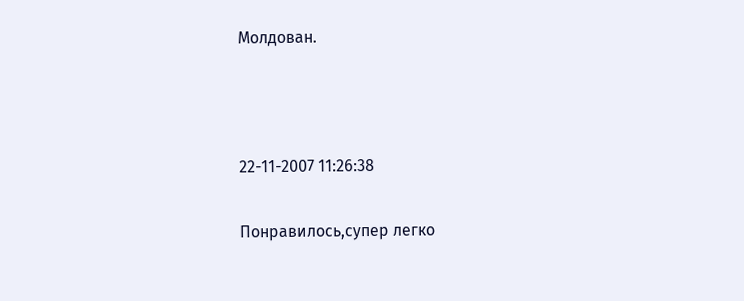Молдован.



22-11-2007 11:26:38

Понравилось,супер легко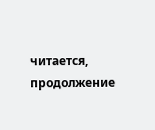читается, продолжение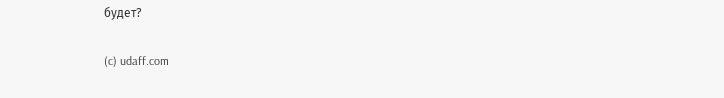будет?

(c) udaff.com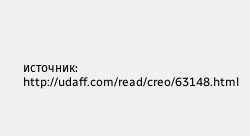источник: http://udaff.com/read/creo/63148.html